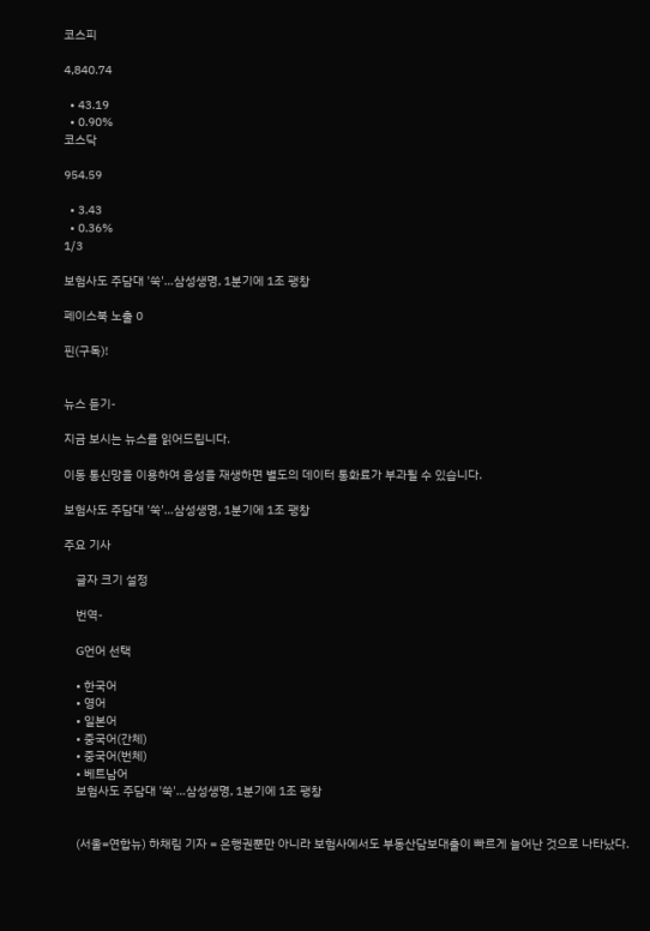코스피

4,840.74

  • 43.19
  • 0.90%
코스닥

954.59

  • 3.43
  • 0.36%
1/3

보험사도 주담대 '쑥'…삼성생명, 1분기에 1조 팽창

페이스북 노출 0

핀(구독)!


뉴스 듣기-

지금 보시는 뉴스를 읽어드립니다.

이동 통신망을 이용하여 음성을 재생하면 별도의 데이터 통화료가 부과될 수 있습니다.

보험사도 주담대 '쑥'…삼성생명, 1분기에 1조 팽창

주요 기사

    글자 크기 설정

    번역-

    G언어 선택

    • 한국어
    • 영어
    • 일본어
    • 중국어(간체)
    • 중국어(번체)
    • 베트남어
    보험사도 주담대 '쑥'…삼성생명, 1분기에 1조 팽창


    (서울=연합뉴) 하채림 기자 = 은행권뿐만 아니라 보험사에서도 부동산담보대출이 빠르게 늘어난 것으로 나타났다.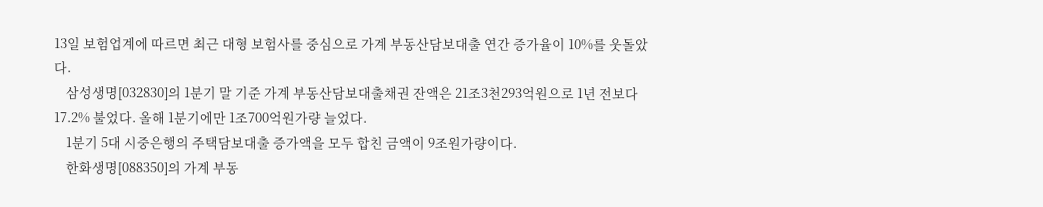13일 보험업계에 따르면 최근 대형 보험사를 중심으로 가계 부동산담보대출 연간 증가율이 10%를 웃돌았다.
    삼성생명[032830]의 1분기 말 기준 가계 부동산담보대출채권 잔액은 21조3천293억원으로 1년 전보다 17.2% 불었다. 올해 1분기에만 1조700억원가량 늘었다.
    1분기 5대 시중은행의 주택담보대출 증가액을 모두 합친 금액이 9조원가량이다.
    한화생명[088350]의 가계 부동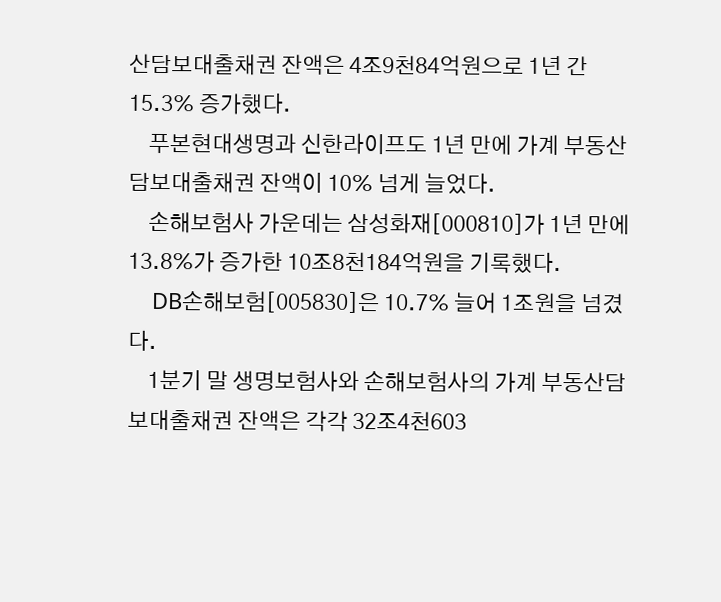산담보대출채권 잔액은 4조9천84억원으로 1년 간 15.3% 증가했다.
    푸본현대생명과 신한라이프도 1년 만에 가계 부동산담보대출채권 잔액이 10% 넘게 늘었다.
    손해보험사 가운데는 삼성화재[000810]가 1년 만에 13.8%가 증가한 10조8천184억원을 기록했다.
    DB손해보험[005830]은 10.7% 늘어 1조원을 넘겼다.
    1분기 말 생명보험사와 손해보험사의 가계 부동산담보대출채권 잔액은 각각 32조4천603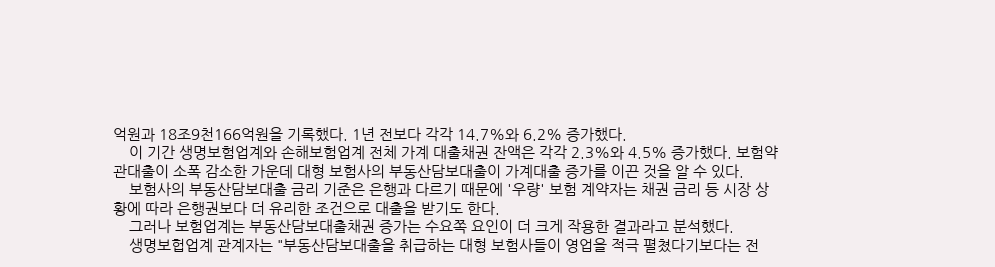억원과 18조9천166억원을 기록했다. 1년 전보다 각각 14.7%와 6.2% 증가했다.
    이 기간 생명보험업계와 손해보험업계 전체 가계 대출채권 잔액은 각각 2.3%와 4.5% 증가했다. 보험약관대출이 소폭 감소한 가운데 대형 보험사의 부동산담보대출이 가계대출 증가를 이끈 것을 알 수 있다.
    보험사의 부동산담보대출 금리 기준은 은행과 다르기 때문에 '우량' 보험 계약자는 채권 금리 등 시장 상황에 따라 은행권보다 더 유리한 조건으로 대출을 받기도 한다.
    그러나 보험업계는 부동산담보대출채권 증가는 수요쪽 요인이 더 크게 작용한 결과라고 분석했다.
    생명보헙업계 관계자는 "부동산담보대출을 취급하는 대형 보험사들이 영업을 적극 펼쳤다기보다는 전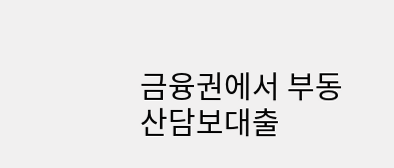금융권에서 부동산담보대출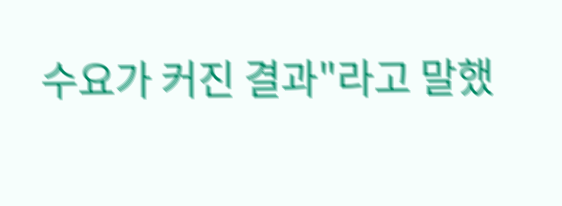수요가 커진 결과"라고 말했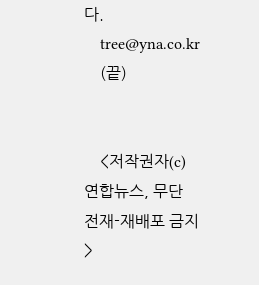다.
    tree@yna.co.kr
    (끝)


    <저작권자(c) 연합뉴스, 무단 전재-재배포 금지>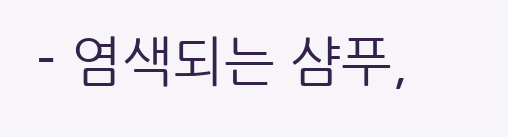- 염색되는 샴푸,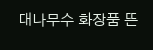대나무수 화장품 뜬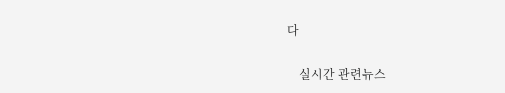다

    실시간 관련뉴스